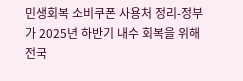민생회복 소비쿠폰 사용처 정리-정부가 2025년 하반기 내수 회복을 위해 전국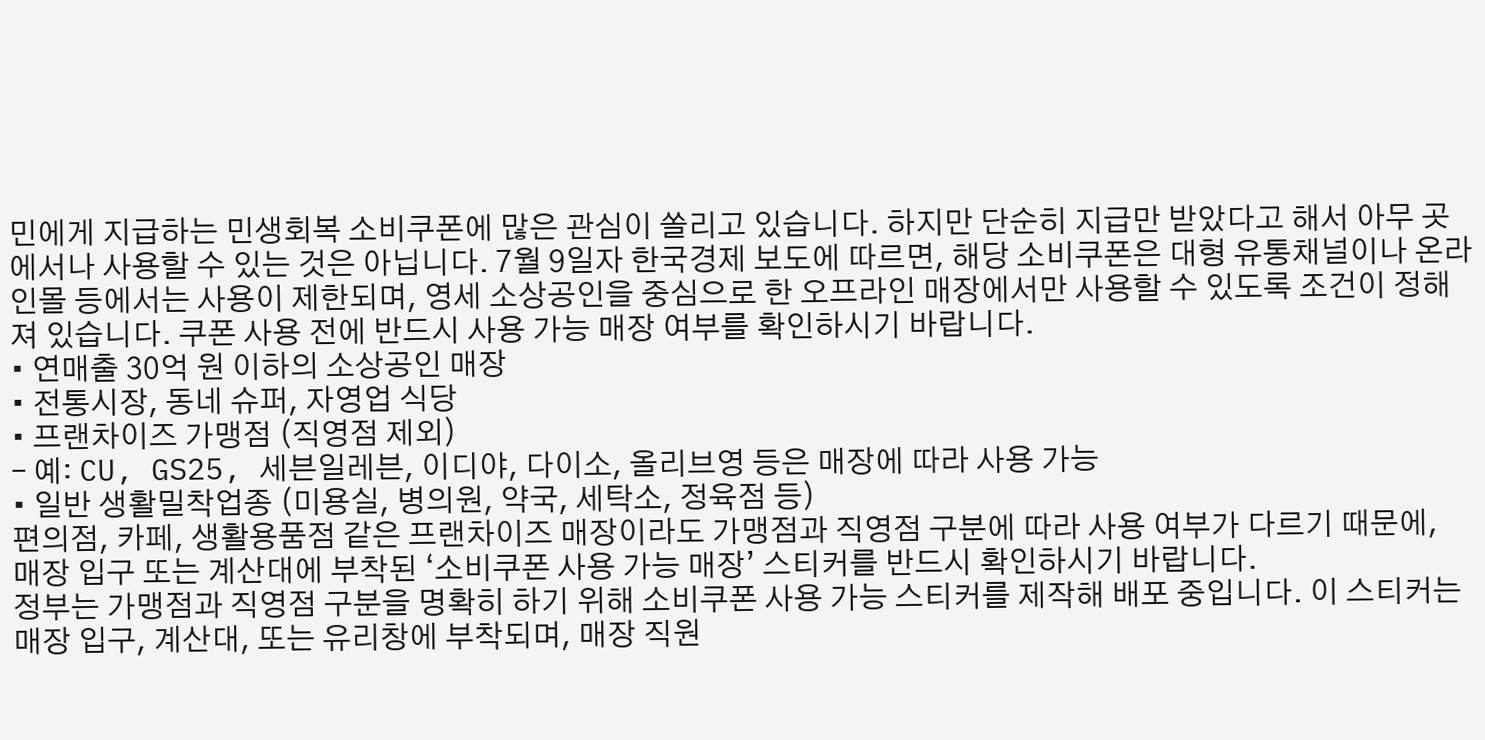민에게 지급하는 민생회복 소비쿠폰에 많은 관심이 쏠리고 있습니다. 하지만 단순히 지급만 받았다고 해서 아무 곳에서나 사용할 수 있는 것은 아닙니다. 7월 9일자 한국경제 보도에 따르면, 해당 소비쿠폰은 대형 유통채널이나 온라인몰 등에서는 사용이 제한되며, 영세 소상공인을 중심으로 한 오프라인 매장에서만 사용할 수 있도록 조건이 정해져 있습니다. 쿠폰 사용 전에 반드시 사용 가능 매장 여부를 확인하시기 바랍니다.
• 연매출 30억 원 이하의 소상공인 매장
• 전통시장, 동네 슈퍼, 자영업 식당
• 프랜차이즈 가맹점 (직영점 제외)
– 예: CU, GS25, 세븐일레븐, 이디야, 다이소, 올리브영 등은 매장에 따라 사용 가능
• 일반 생활밀착업종 (미용실, 병의원, 약국, 세탁소, 정육점 등)
편의점, 카페, 생활용품점 같은 프랜차이즈 매장이라도 가맹점과 직영점 구분에 따라 사용 여부가 다르기 때문에,
매장 입구 또는 계산대에 부착된 ‘소비쿠폰 사용 가능 매장’ 스티커를 반드시 확인하시기 바랍니다.
정부는 가맹점과 직영점 구분을 명확히 하기 위해 소비쿠폰 사용 가능 스티커를 제작해 배포 중입니다. 이 스티커는 매장 입구, 계산대, 또는 유리창에 부착되며, 매장 직원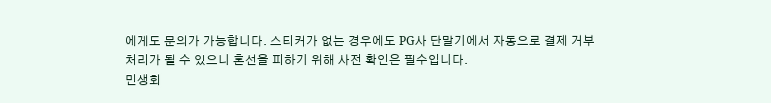에게도 문의가 가능합니다. 스티커가 없는 경우에도 PG사 단말기에서 자동으로 결제 거부 처리가 될 수 있으니 혼선을 피하기 위해 사전 확인은 필수입니다.
민생회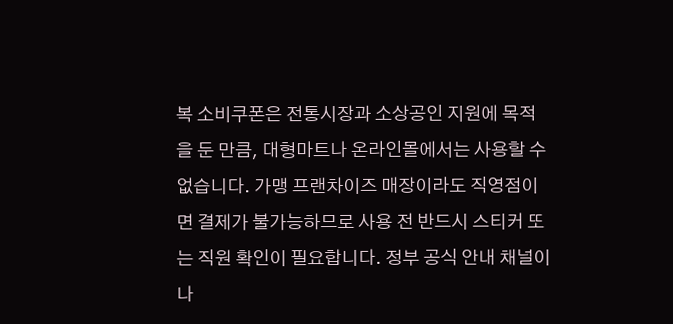복 소비쿠폰은 전통시장과 소상공인 지원에 목적을 둔 만큼, 대형마트나 온라인몰에서는 사용할 수 없습니다. 가맹 프랜차이즈 매장이라도 직영점이면 결제가 불가능하므로 사용 전 반드시 스티커 또는 직원 확인이 필요합니다. 정부 공식 안내 채널이나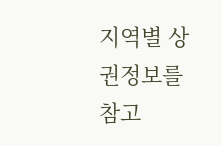지역별 상권정보를 참고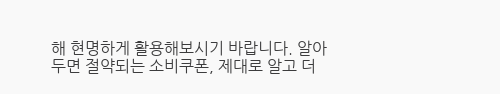해 현명하게 활용해보시기 바랍니다. 알아두면 절약되는 소비쿠폰, 제대로 알고 더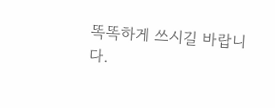똑똑하게 쓰시길 바랍니다.